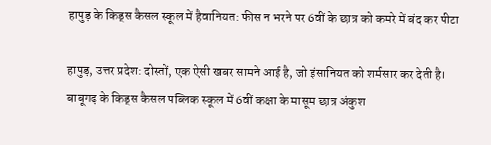हापुड़ के किड्स कैसल स्कूल में हैवानियत: फीस न भरने पर 6वीं के छात्र को कमरे में बंद कर पीटा

हापुड़, उत्तर प्रदेश: दोस्तों, एक ऐसी खबर सामने आई है, जो इंसानियत को शर्मसार कर देती है। बाबूगढ़ के किड्स कैसल पब्लिक स्कूल में 6वीं कक्षा के मासूम छात्र अंकुश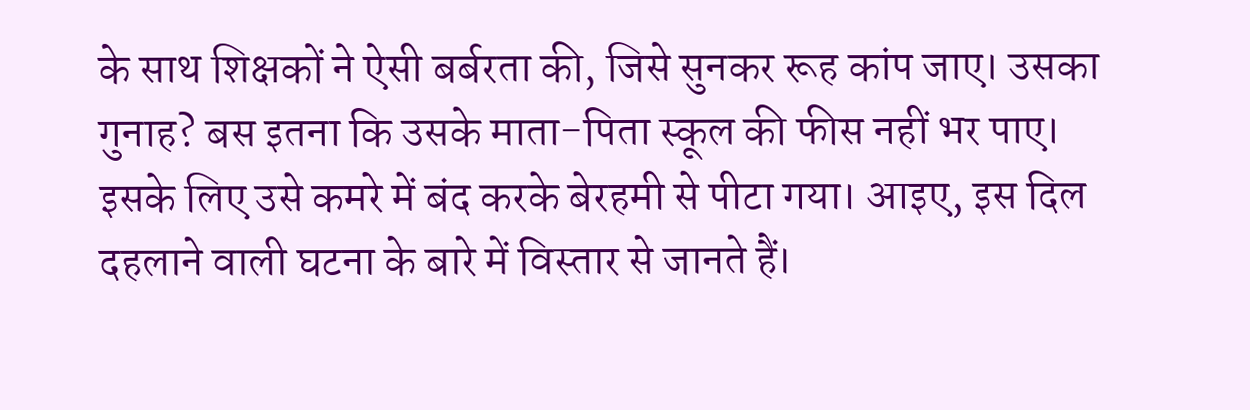के साथ शिक्षकों ने ऐसी बर्बरता की, जिसे सुनकर रूह कांप जाए। उसका गुनाह? बस इतना कि उसके माता-पिता स्कूल की फीस नहीं भर पाए। इसके लिए उसे कमरे में बंद करके बेरहमी से पीटा गया। आइए, इस दिल दहलाने वाली घटना के बारे में विस्तार से जानते हैं।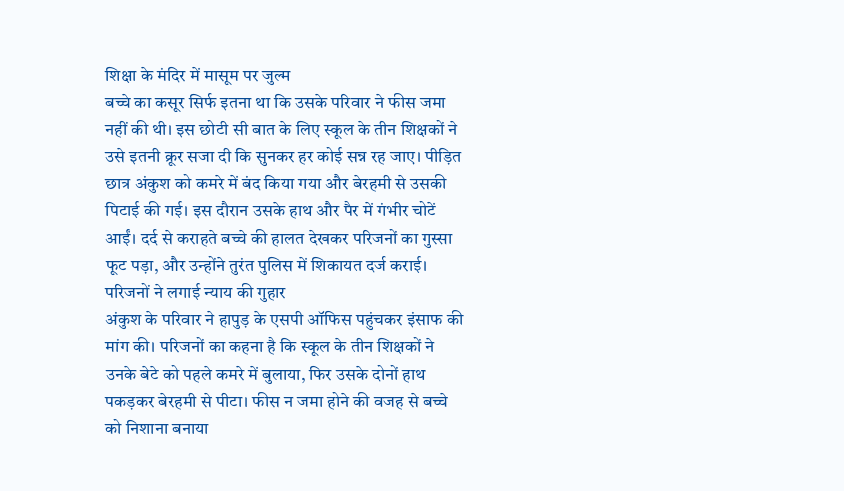शिक्षा के मंदिर में मासूम पर जुल्म
बच्चे का कसूर सिर्फ इतना था कि उसके परिवार ने फीस जमा नहीं की थी। इस छोटी सी बात के लिए स्कूल के तीन शिक्षकों ने उसे इतनी क्रूर सजा दी कि सुनकर हर कोई सन्न रह जाए। पीड़ित छात्र अंकुश को कमरे में बंद किया गया और बेरहमी से उसकी पिटाई की गई। इस दौरान उसके हाथ और पैर में गंभीर चोटें आईं। दर्द से कराहते बच्चे की हालत देखकर परिजनों का गुस्सा फूट पड़ा, और उन्होंने तुरंत पुलिस में शिकायत दर्ज कराई।
परिजनों ने लगाई न्याय की गुहार
अंकुश के परिवार ने हापुड़ के एसपी ऑफिस पहुंचकर इंसाफ की मांग की। परिजनों का कहना है कि स्कूल के तीन शिक्षकों ने उनके बेटे को पहले कमरे में बुलाया, फिर उसके दोनों हाथ पकड़कर बेरहमी से पीटा। फीस न जमा होने की वजह से बच्चे को निशाना बनाया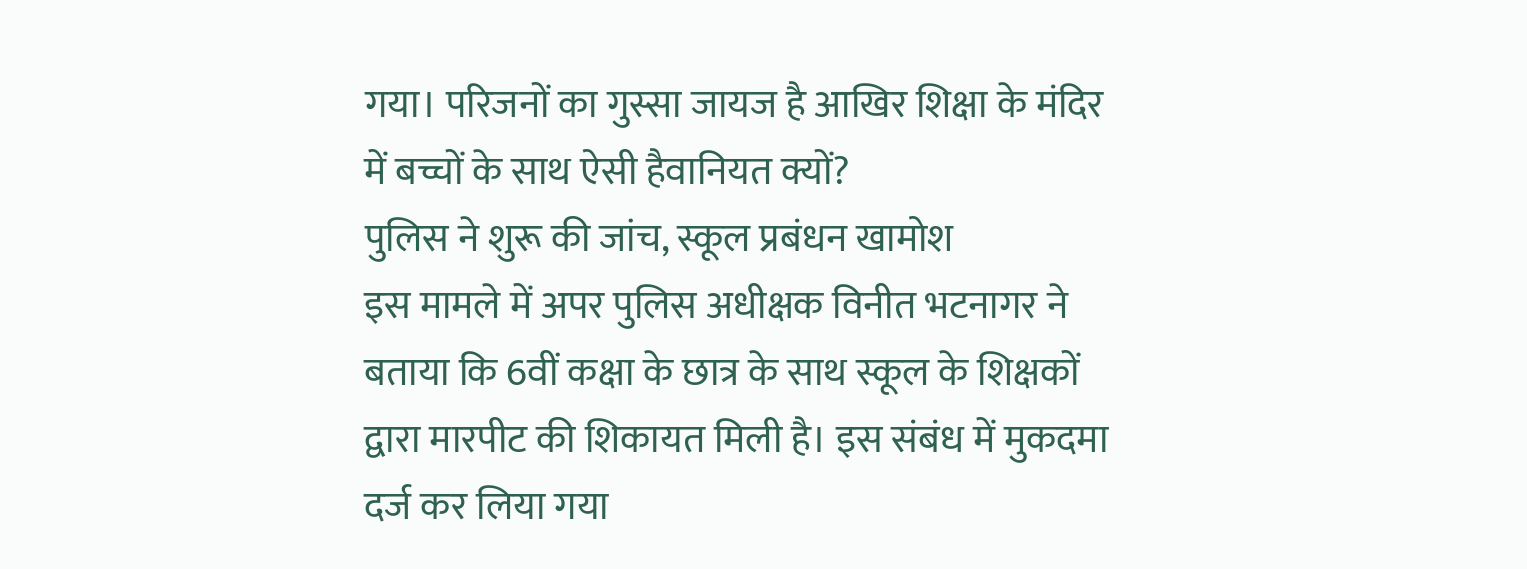गया। परिजनों का गुस्सा जायज है आखिर शिक्षा के मंदिर में बच्चों के साथ ऐसी हैवानियत क्यों?
पुलिस ने शुरू की जांच, स्कूल प्रबंधन खामोश
इस मामले में अपर पुलिस अधीक्षक विनीत भटनागर ने बताया कि 6वीं कक्षा के छात्र के साथ स्कूल के शिक्षकों द्वारा मारपीट की शिकायत मिली है। इस संबंध में मुकदमा दर्ज कर लिया गया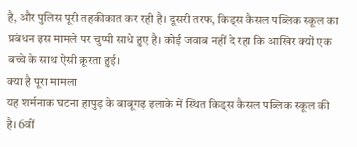है, और पुलिस पूरी तहकीकात कर रही है। दूसरी तरफ, किड्स कैसल पब्लिक स्कूल का प्रबंधन इस मामले पर चुप्पी साधे हुए है। कोई जवाब नहीं दे रहा कि आखिर क्यों एक बच्चे के साथ ऐसी क्रूरता हुई।
क्या है पूरा मामला
यह शर्मनाक घटना हापुड़ के बाबूगढ़ इलाके में स्थित किड्स कैसल पब्लिक स्कूल की है। 6वीं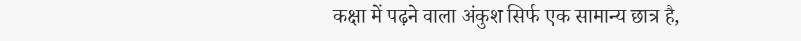कक्षा में पढ़ने वाला अंकुश सिर्फ एक सामान्य छात्र है,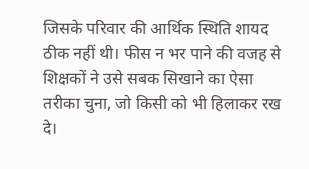जिसके परिवार की आर्थिक स्थिति शायद ठीक नहीं थी। फीस न भर पाने की वजह से शिक्षकों ने उसे सबक सिखाने का ऐसा तरीका चुना, जो किसी को भी हिलाकर रख दे।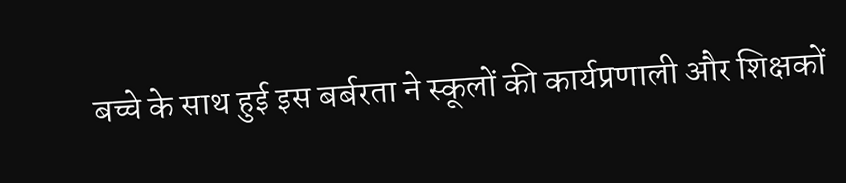बच्चे के साथ हुई इस बर्बरता ने स्कूलों की कार्यप्रणाली और शिक्षकों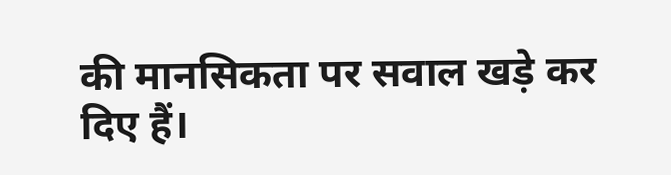की मानसिकता पर सवाल खड़े कर दिए हैं।